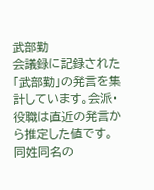武部勤
会議録に記録された「武部勤」の発言を集計しています。会派・役職は直近の発言から推定した値です。同姓同名の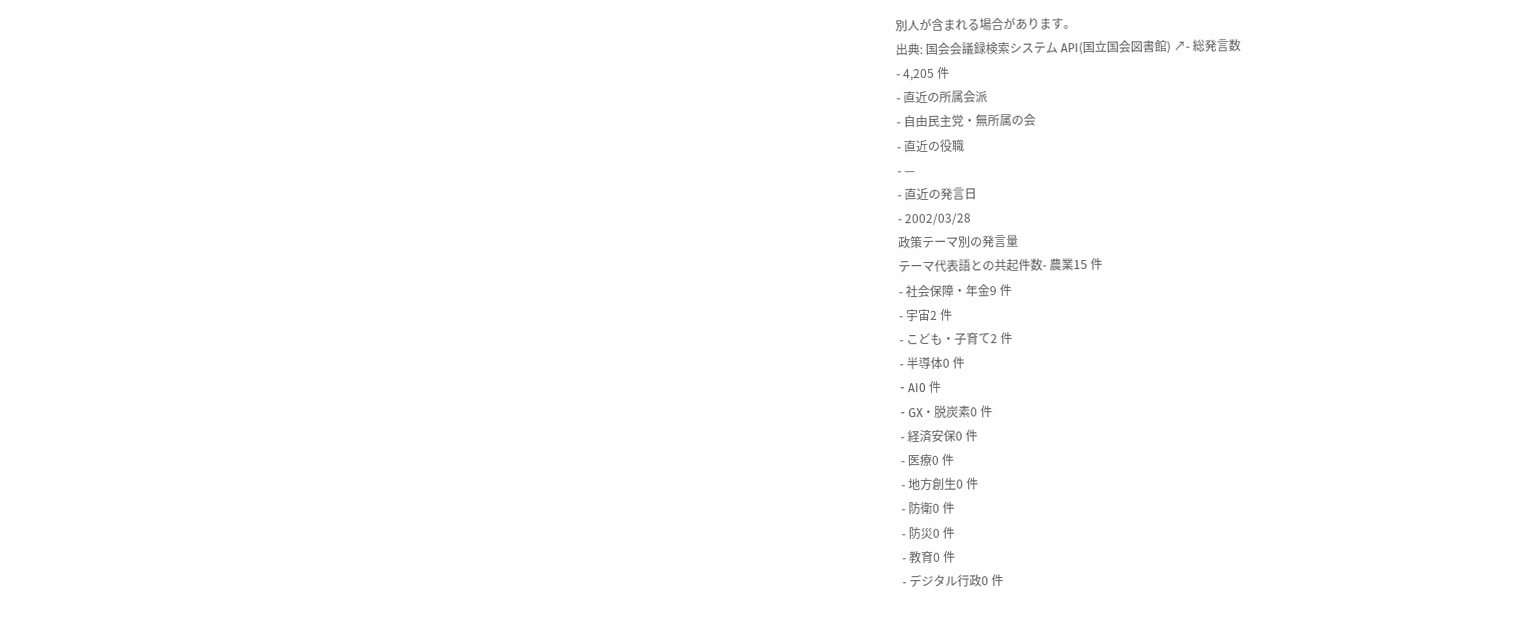別人が含まれる場合があります。
出典: 国会会議録検索システム API(国立国会図書館) ↗- 総発言数
- 4,205 件
- 直近の所属会派
- 自由民主党・無所属の会
- 直近の役職
- —
- 直近の発言日
- 2002/03/28
政策テーマ別の発言量
テーマ代表語との共起件数- 農業15 件
- 社会保障・年金9 件
- 宇宙2 件
- こども・子育て2 件
- 半導体0 件
- AI0 件
- GX・脱炭素0 件
- 経済安保0 件
- 医療0 件
- 地方創生0 件
- 防衛0 件
- 防災0 件
- 教育0 件
- デジタル行政0 件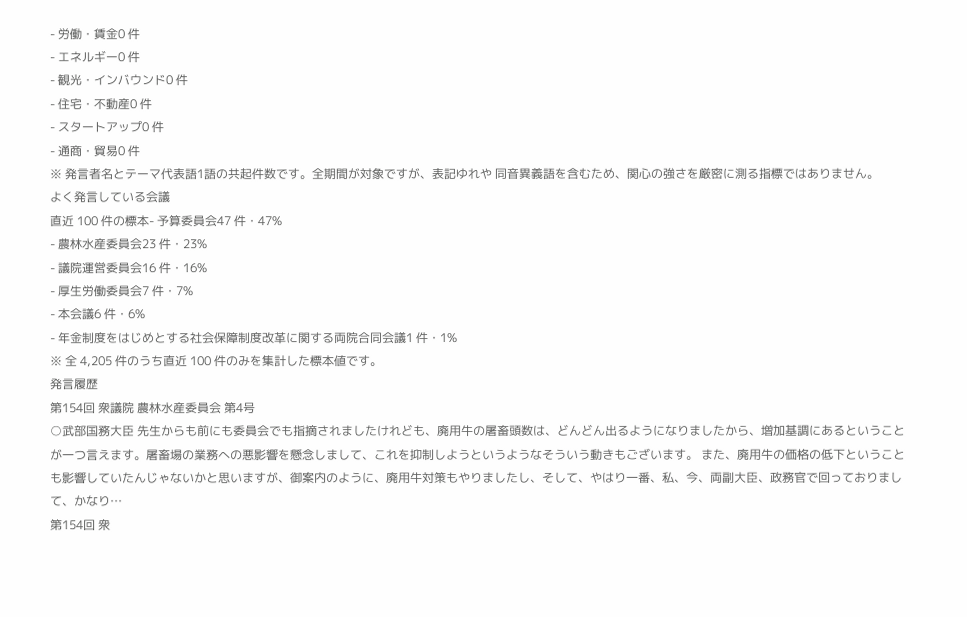- 労働・賃金0 件
- エネルギー0 件
- 観光・インバウンド0 件
- 住宅・不動産0 件
- スタートアップ0 件
- 通商・貿易0 件
※ 発言者名とテーマ代表語1語の共起件数です。全期間が対象ですが、表記ゆれや 同音異義語を含むため、関心の強さを厳密に測る指標ではありません。
よく発言している会議
直近 100 件の標本- 予算委員会47 件・47%
- 農林水産委員会23 件・23%
- 議院運営委員会16 件・16%
- 厚生労働委員会7 件・7%
- 本会議6 件・6%
- 年金制度をはじめとする社会保障制度改革に関する両院合同会議1 件・1%
※ 全 4,205 件のうち直近 100 件のみを集計した標本値です。
発言履歴
第154回 衆議院 農林水産委員会 第4号
○武部国務大臣 先生からも前にも委員会でも指摘されましたけれども、廃用牛の屠畜頭数は、どんどん出るようになりましたから、増加基調にあるということが一つ言えます。屠畜場の業務への悪影響を懸念しまして、これを抑制しようというようなそういう動きもございます。 また、廃用牛の価格の低下ということも影響していたんじゃないかと思いますが、御案内のように、廃用牛対策もやりましたし、そして、やはり一番、私、今、両副大臣、政務官で回っておりまして、かなり…
第154回 衆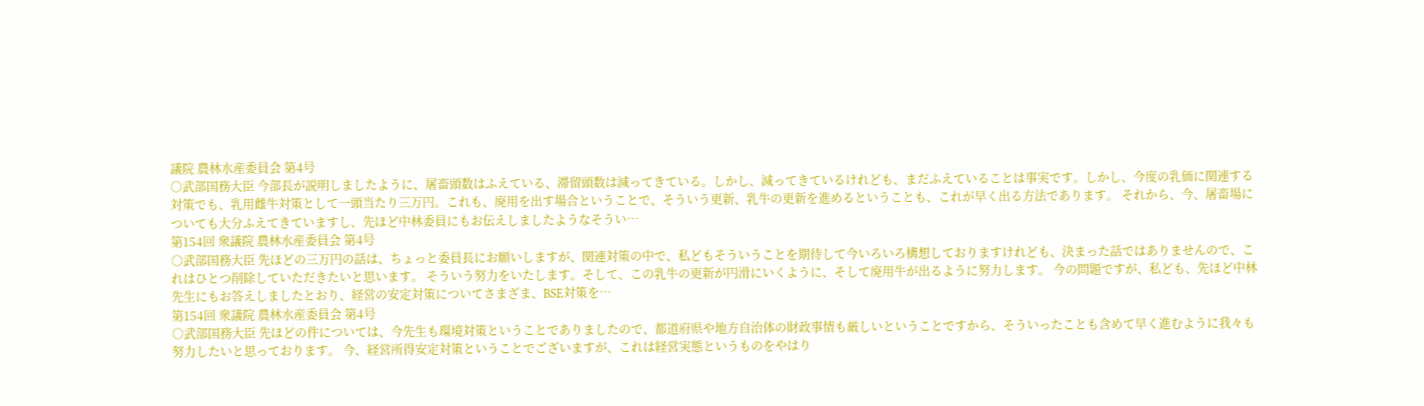議院 農林水産委員会 第4号
○武部国務大臣 今部長が説明しましたように、屠畜頭数はふえている、滞留頭数は減ってきている。しかし、減ってきているけれども、まだふえていることは事実です。しかし、今度の乳価に関連する対策でも、乳用雌牛対策として一頭当たり三万円。これも、廃用を出す場合ということで、そういう更新、乳牛の更新を進めるということも、これが早く出る方法であります。 それから、今、屠畜場についても大分ふえてきていますし、先ほど中林委員にもお伝えしましたようなそうい…
第154回 衆議院 農林水産委員会 第4号
○武部国務大臣 先ほどの三万円の話は、ちょっと委員長にお願いしますが、関連対策の中で、私どもそういうことを期待して今いろいろ構想しておりますけれども、決まった話ではありませんので、これはひとつ削除していただきたいと思います。 そういう努力をいたします。そして、この乳牛の更新が円滑にいくように、そして廃用牛が出るように努力します。 今の問題ですが、私ども、先ほど中林先生にもお答えしましたとおり、経営の安定対策についてさまざま、BSE対策を…
第154回 衆議院 農林水産委員会 第4号
○武部国務大臣 先ほどの件については、今先生も環境対策ということでありましたので、都道府県や地方自治体の財政事情も厳しいということですから、そういったことも含めて早く進むように我々も努力したいと思っております。 今、経営所得安定対策ということでございますが、これは経営実態というものをやはり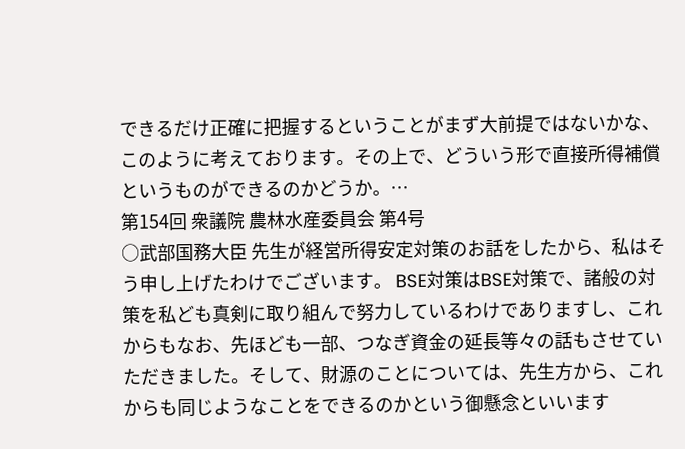できるだけ正確に把握するということがまず大前提ではないかな、このように考えております。その上で、どういう形で直接所得補償というものができるのかどうか。…
第154回 衆議院 農林水産委員会 第4号
○武部国務大臣 先生が経営所得安定対策のお話をしたから、私はそう申し上げたわけでございます。 BSE対策はBSE対策で、諸般の対策を私ども真剣に取り組んで努力しているわけでありますし、これからもなお、先ほども一部、つなぎ資金の延長等々の話もさせていただきました。そして、財源のことについては、先生方から、これからも同じようなことをできるのかという御懸念といいます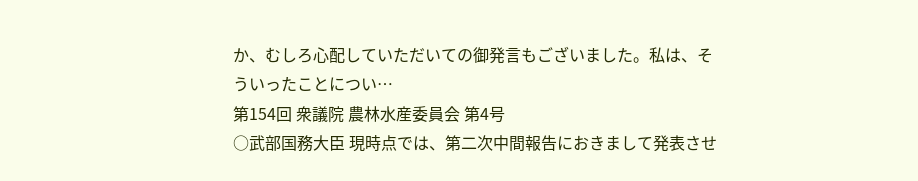か、むしろ心配していただいての御発言もございました。私は、そういったことについ…
第154回 衆議院 農林水産委員会 第4号
○武部国務大臣 現時点では、第二次中間報告におきまして発表させ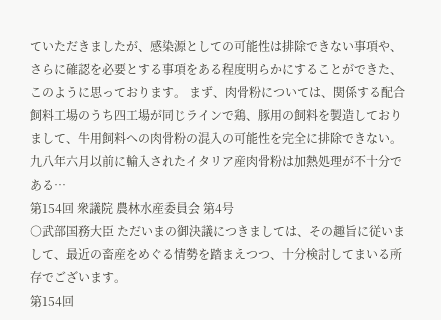ていただきましたが、感染源としての可能性は排除できない事項や、さらに確認を必要とする事項をある程度明らかにすることができた、このように思っております。 まず、肉骨粉については、関係する配合飼料工場のうち四工場が同じラインで鶏、豚用の飼料を製造しておりまして、牛用飼料への肉骨粉の混入の可能性を完全に排除できない。九八年六月以前に輸入されたイタリア産肉骨粉は加熱処理が不十分である…
第154回 衆議院 農林水産委員会 第4号
○武部国務大臣 ただいまの御決議につきましては、その趣旨に従いまして、最近の畜産をめぐる情勢を踏まえつつ、十分検討してまいる所存でございます。
第154回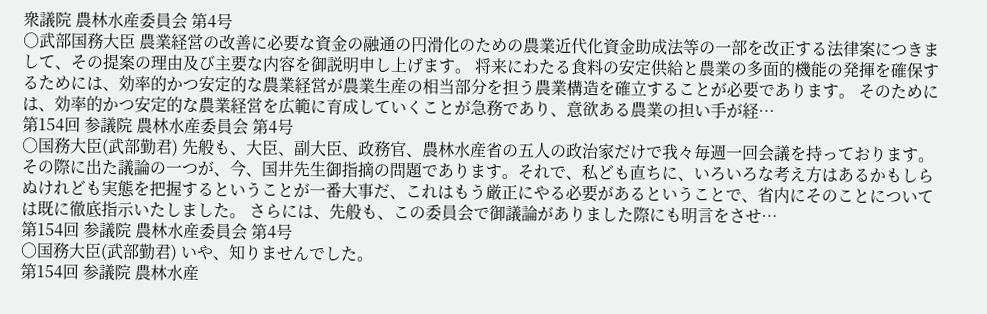衆議院 農林水産委員会 第4号
○武部国務大臣 農業経営の改善に必要な資金の融通の円滑化のための農業近代化資金助成法等の一部を改正する法律案につきまして、その提案の理由及び主要な内容を御説明申し上げます。 将来にわたる食料の安定供給と農業の多面的機能の発揮を確保するためには、効率的かつ安定的な農業経営が農業生産の相当部分を担う農業構造を確立することが必要であります。 そのためには、効率的かつ安定的な農業経営を広範に育成していくことが急務であり、意欲ある農業の担い手が経…
第154回 参議院 農林水産委員会 第4号
○国務大臣(武部勤君) 先般も、大臣、副大臣、政務官、農林水産省の五人の政治家だけで我々毎週一回会議を持っております。その際に出た議論の一つが、今、国井先生御指摘の問題であります。それで、私ども直ちに、いろいろな考え方はあるかもしらぬけれども実態を把握するということが一番大事だ、これはもう厳正にやる必要があるということで、省内にそのことについては既に徹底指示いたしました。 さらには、先般も、この委員会で御議論がありました際にも明言をさせ…
第154回 参議院 農林水産委員会 第4号
○国務大臣(武部勤君) いや、知りませんでした。
第154回 参議院 農林水産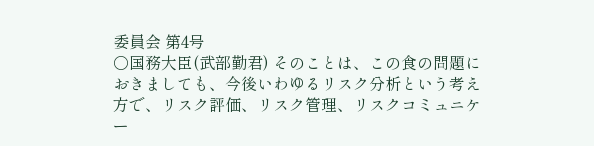委員会 第4号
○国務大臣(武部勤君) そのことは、この食の問題におきましても、今後いわゆるリスク分析という考え方で、リスク評価、リスク管理、リスクコミュニケー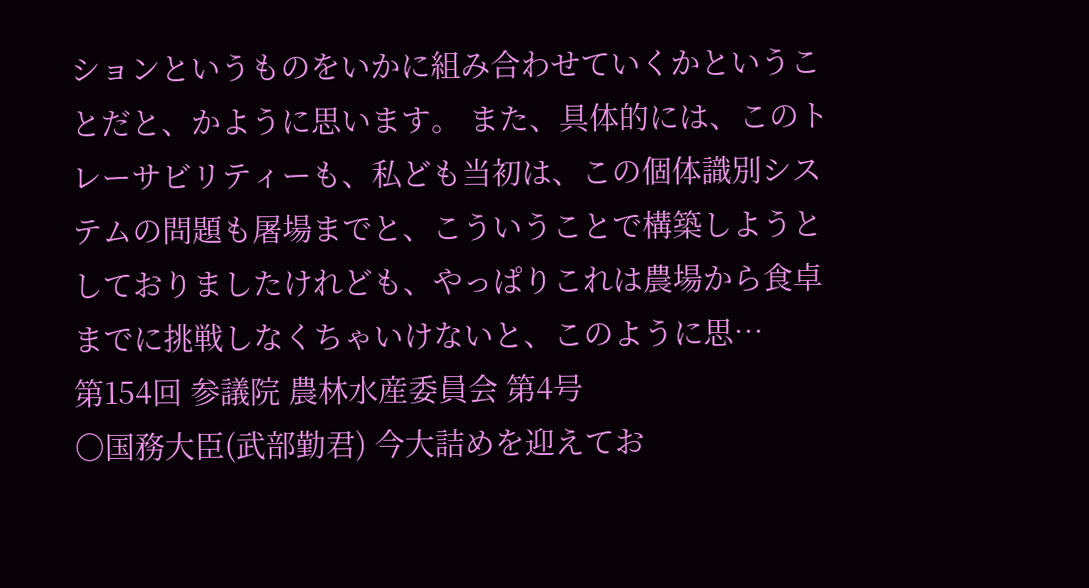ションというものをいかに組み合わせていくかということだと、かように思います。 また、具体的には、このトレーサビリティーも、私ども当初は、この個体識別システムの問題も屠場までと、こういうことで構築しようとしておりましたけれども、やっぱりこれは農場から食卓までに挑戦しなくちゃいけないと、このように思…
第154回 参議院 農林水産委員会 第4号
○国務大臣(武部勤君) 今大詰めを迎えてお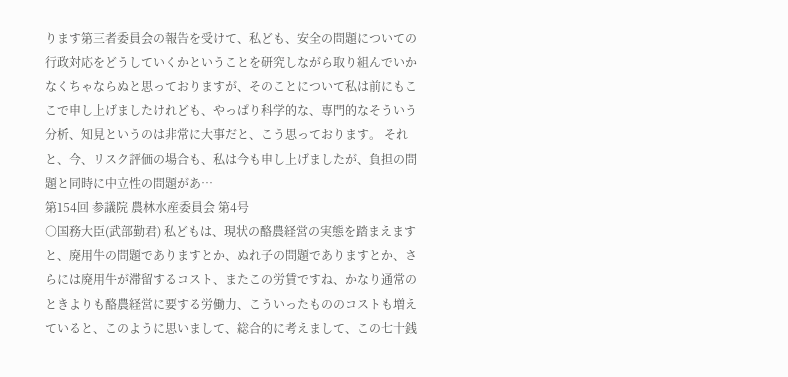ります第三者委員会の報告を受けて、私ども、安全の問題についての行政対応をどうしていくかということを研究しながら取り組んでいかなくちゃならぬと思っておりますが、そのことについて私は前にもここで申し上げましたけれども、やっぱり科学的な、専門的なそういう分析、知見というのは非常に大事だと、こう思っております。 それと、今、リスク評価の場合も、私は今も申し上げましたが、負担の問題と同時に中立性の問題があ…
第154回 参議院 農林水産委員会 第4号
○国務大臣(武部勤君) 私どもは、現状の酪農経営の実態を踏まえますと、廃用牛の問題でありますとか、ぬれ子の問題でありますとか、さらには廃用牛が滞留するコスト、またこの労賃ですね、かなり通常のときよりも酪農経営に要する労働力、こういったもののコストも増えていると、このように思いまして、総合的に考えまして、この七十銭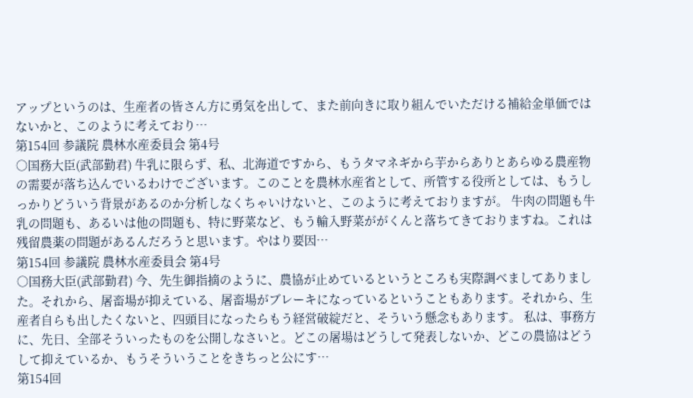アップというのは、生産者の皆さん方に勇気を出して、また前向きに取り組んでいただける補給金単価ではないかと、このように考えており…
第154回 参議院 農林水産委員会 第4号
○国務大臣(武部勤君) 牛乳に限らず、私、北海道ですから、もうタマネギから芋からありとあらゆる農産物の需要が落ち込んでいるわけでございます。このことを農林水産省として、所管する役所としては、もうしっかりどういう背景があるのか分析しなくちゃいけないと、このように考えておりますが。 牛肉の問題も牛乳の問題も、あるいは他の問題も、特に野菜など、もう輸入野菜ががくんと落ちてきておりますね。これは残留農薬の問題があるんだろうと思います。やはり要因…
第154回 参議院 農林水産委員会 第4号
○国務大臣(武部勤君) 今、先生御指摘のように、農協が止めているというところも実際調べましてありました。それから、屠畜場が抑えている、屠畜場がブレーキになっているということもあります。それから、生産者自らも出したくないと、四頭目になったらもう経営破綻だと、そういう懸念もあります。 私は、事務方に、先日、全部そういったものを公開しなさいと。どこの屠場はどうして発表しないか、どこの農協はどうして抑えているか、もうそういうことをきちっと公にす…
第154回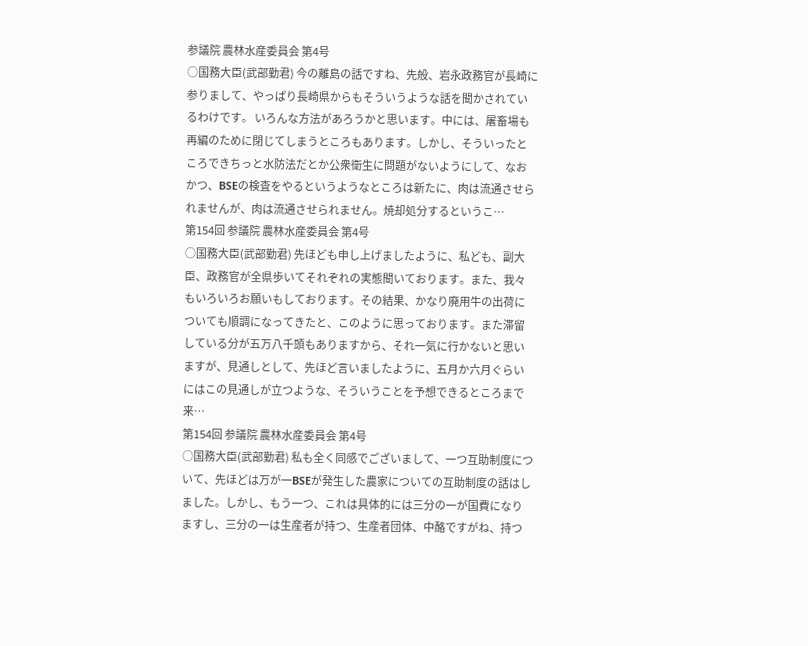参議院 農林水産委員会 第4号
○国務大臣(武部勤君) 今の離島の話ですね、先般、岩永政務官が長崎に参りまして、やっぱり長崎県からもそういうような話を聞かされているわけです。 いろんな方法があろうかと思います。中には、屠畜場も再編のために閉じてしまうところもあります。しかし、そういったところできちっと水防法だとか公衆衛生に問題がないようにして、なおかつ、BSEの検査をやるというようなところは新たに、肉は流通させられませんが、肉は流通させられません。焼却処分するというこ…
第154回 参議院 農林水産委員会 第4号
○国務大臣(武部勤君) 先ほども申し上げましたように、私ども、副大臣、政務官が全県歩いてそれぞれの実態聞いております。また、我々もいろいろお願いもしております。その結果、かなり廃用牛の出荷についても順調になってきたと、このように思っております。また滞留している分が五万八千頭もありますから、それ一気に行かないと思いますが、見通しとして、先ほど言いましたように、五月か六月ぐらいにはこの見通しが立つような、そういうことを予想できるところまで来…
第154回 参議院 農林水産委員会 第4号
○国務大臣(武部勤君) 私も全く同感でございまして、一つ互助制度について、先ほどは万が一BSEが発生した農家についての互助制度の話はしました。しかし、もう一つ、これは具体的には三分の一が国費になりますし、三分の一は生産者が持つ、生産者団体、中酪ですがね、持つ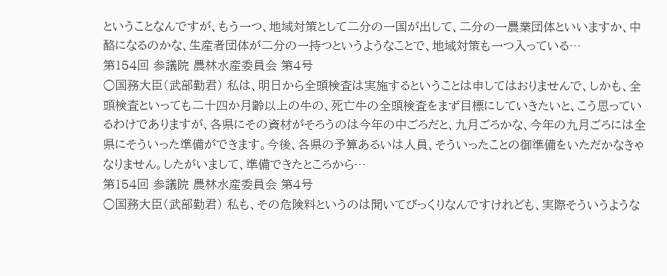ということなんですが、もう一つ、地域対策として二分の一国が出して、二分の一農業団体といいますか、中酪になるのかな、生産者団体が二分の一持つというようなことで、地域対策も一つ入っている…
第154回 参議院 農林水産委員会 第4号
○国務大臣(武部勤君) 私は、明日から全頭検査は実施するということは申してはおりませんで、しかも、全頭検査といっても二十四か月齢以上の牛の、死亡牛の全頭検査をまず目標にしていきたいと、こう思っているわけでありますが、各県にその資材がそろうのは今年の中ごろだと、九月ごろかな、今年の九月ごろには全県にそういった準備ができます。今後、各県の予算あるいは人員、そういったことの御準備をいただかなきゃなりません。したがいまして、準備できたところから…
第154回 参議院 農林水産委員会 第4号
○国務大臣(武部勤君) 私も、その危険料というのは聞いてびっくりなんですけれども、実際そういうような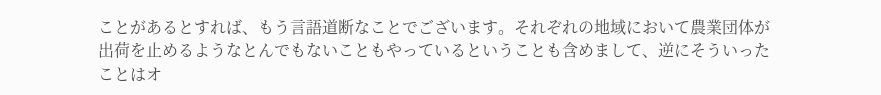ことがあるとすれば、もう言語道断なことでございます。それぞれの地域において農業団体が出荷を止めるようなとんでもないこともやっているということも含めまして、逆にそういったことはオ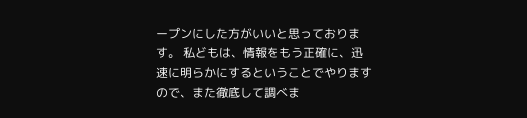ープンにした方がいいと思っております。 私どもは、情報をもう正確に、迅速に明らかにするということでやりますので、また徹底して調べま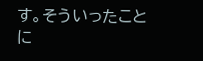す。そういったことに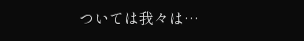ついては我々は…